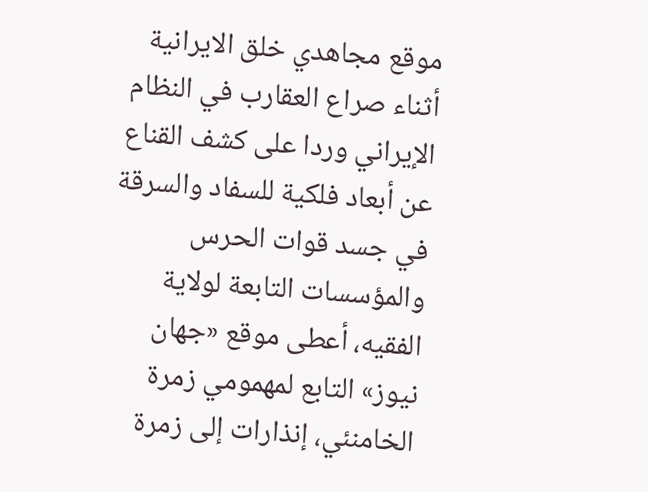موقع مجاهدي خلق الايرانية
أثناء صراع العقارب في النظام الإيراني وردا على كشف القناع عن أبعاد فلكية للسفاد والسرقة في جسد قوات الحرس والمؤسسات التابعة لولاية الفقيه، أعطى موقع «جهان نيوز» التابع لمهمومي زمرة الخامنئي، إنذارات إلى زمرة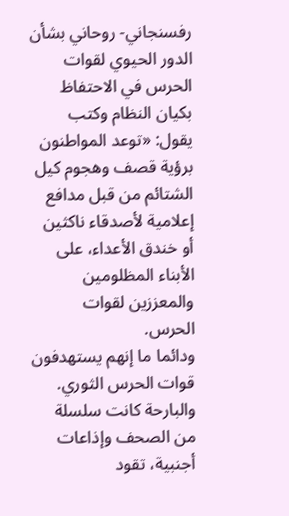رفسنجاني- روحاني بشأن الدور الحيوي لقوات الحرس في الاحتفاظ بكيان النظام وكتب يقول: «توعد المواطنون برؤية قصف وهجوم كيل الشتائم من قبل مدافع إعلامية لأصدقاء ناكثين أو خندق الأعداء، على الأبناء المظلومين والمعززين لقوات الحرس.
ودائما ما إنهم يستهدفون قوات الحرس الثوري. والبارحة كانت سلسلة من الصحف وإذاعات أجنبية، تقود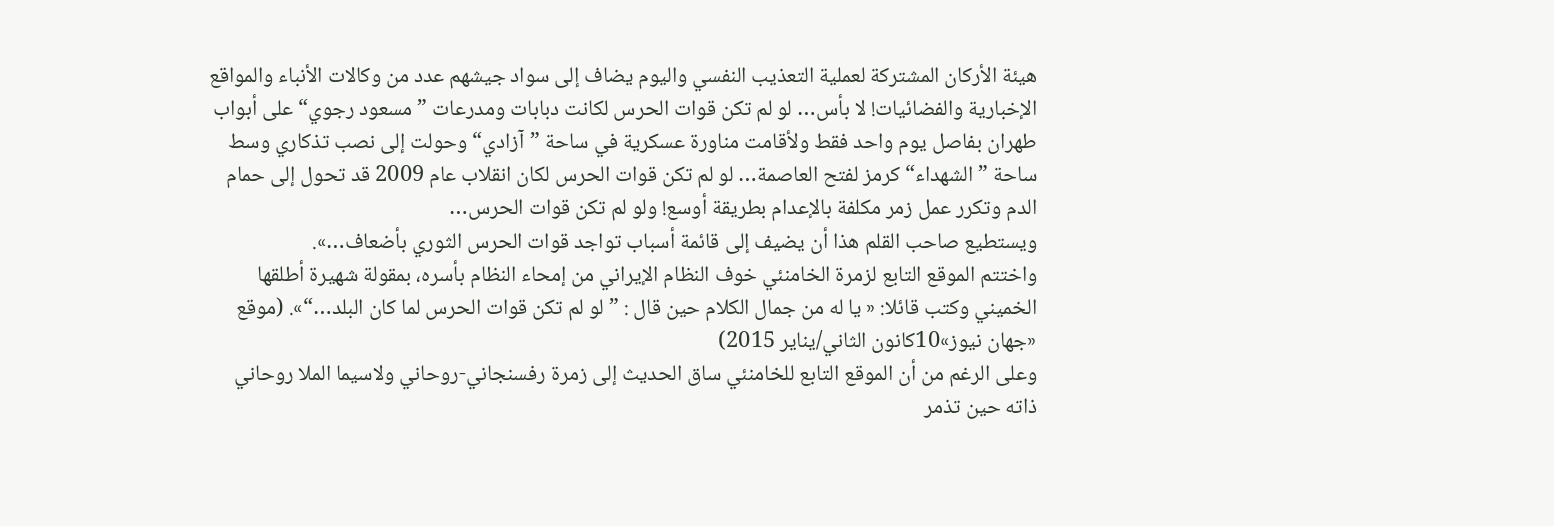هيئة الأركان المشتركة لعملية التعذيب النفسي واليوم يضاف إلى سواد جيشهم عدد من وكالات الأنباء والمواقع الإخبارية والفضائيات! لا بأس… لو لم تكن قوات الحرس لكانت دبابات ومدرعات ”مسعود رجوي“ على أبواب طهران بفاصل يوم واحد فقط ولأقامت مناورة عسكرية في ساحة ”آزادي“ وحولت إلى نصب تذكاري وسط ساحة ”الشهداء“ كرمز لفتح العاصمة… لو لم تكن قوات الحرس لكان انقلاب عام 2009 قد تحول إلى حمام الدم وتكرر عمل زمر مكلفة بالإعدام بطريقة أوسع! ولو لم تكن قوات الحرس…
ويستطيع صاحب القلم هذا أن يضيف إلى قائمة أسباب تواجد قوات الحرس الثوري بأضعاف…».
واختتم الموقع التابع لزمرة الخامنئي خوف النظام الإيراني من إمحاء النظام بأسره، بمقولة شهيرة أطلقها الخميني وكتب قائلا: « يا له من جمال الكلام حين قال : ” لو لم تكن قوات الحرس لما كان البلد…“». (موقع «جهان نيوز»10كانون الثاني/يناير 2015)
وعلى الرغم من أن الموقع التابع للخامنئي ساق الحديث إلى زمرة رفسنجاني-روحاني ولاسيما الملا روحاني ذاته حين تذمر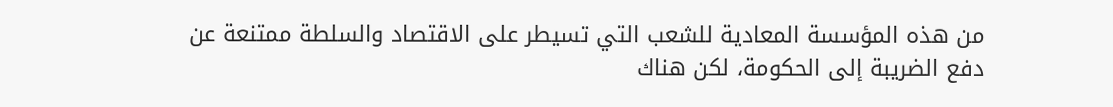من هذه المؤسسة المعادية للشعب التي تسيطر على الاقتصاد والسلطة ممتنعة عن دفع الضريبة إلى الحكومة، لكن هناك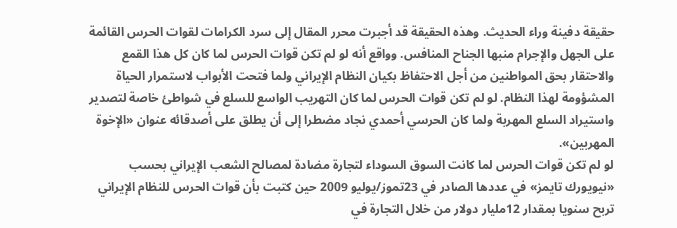حقيقة دفينة وراء الحديث. وهذه الحقيقة قد أجبرت محرر المقال إلى سرد الكرامات لقوات الحرس القائمة على الجهل والإجرام منبها الجناح المنافس. وواقع أنه لو لم تكن قوات الحرس لما كان كل هذا القمع والاحتقار بحق المواطنين من أجل الاحتفاظ بكيان النظام الإيراني ولما فتحت الأبواب لاستمرار الحياة المشؤومة لهذا النظام. لو لم تكن قوات الحرس لما كان التهريب الواسع للسلع في شواطئ خاصة لتصدير واستيراد السلع المهربة ولما كان الحرسي أحمدي نجاد مضطرا إلى أن يطلق على أصدقائه عنوان «الإخوة المهربين».
لو لم تكن قوات الحرس لما كانت السوق السوداء لتجارة مضادة لمصالح الشعب الإيراني بحسب «نيويورك تايمز» في عددها الصادر في 23تموز/يوليو 2009 حين كتبت بأن قوات الحرس للنظام الإيراني تربح سنويا بمقدار 12مليار دولار من خلال التجارة في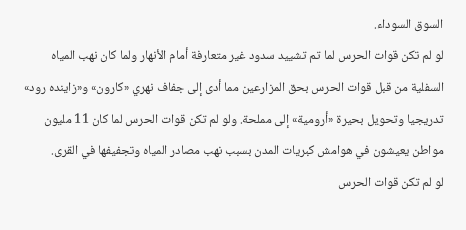السوق السوداء.
لو لم تكن قوات الحرس لما تم تشييد سدود غير متعارفة أمام الأنهار ولما كان نهب المياه السفلية من قبل قوات الحرس بحق المزارعين مما أدى إلى جفاف نهري «كارون» و«زاينده رود» تدريجيا وتحويل بحيرة «أرومية» إلى مملحة. ولو لم تكن قوات الحرس لما كان 11 مليون مواطن يعيشون في هوامش كبريات المدن بسبب نهب مصادر المياه وتجفيفها في القرى.
لو لم تكن قوات الحرس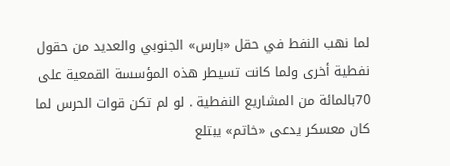لما نهب النفط في حقل «بارس» الجنوبي والعديد من حقول نفطية أخرى ولما كانت تسيطر هذه المؤسسة القمعية على 70بالمائة من المشاريع النفطية . لو لم تكن قوات الحرس لما كان معسكر يدعى «خاتم» يبتلع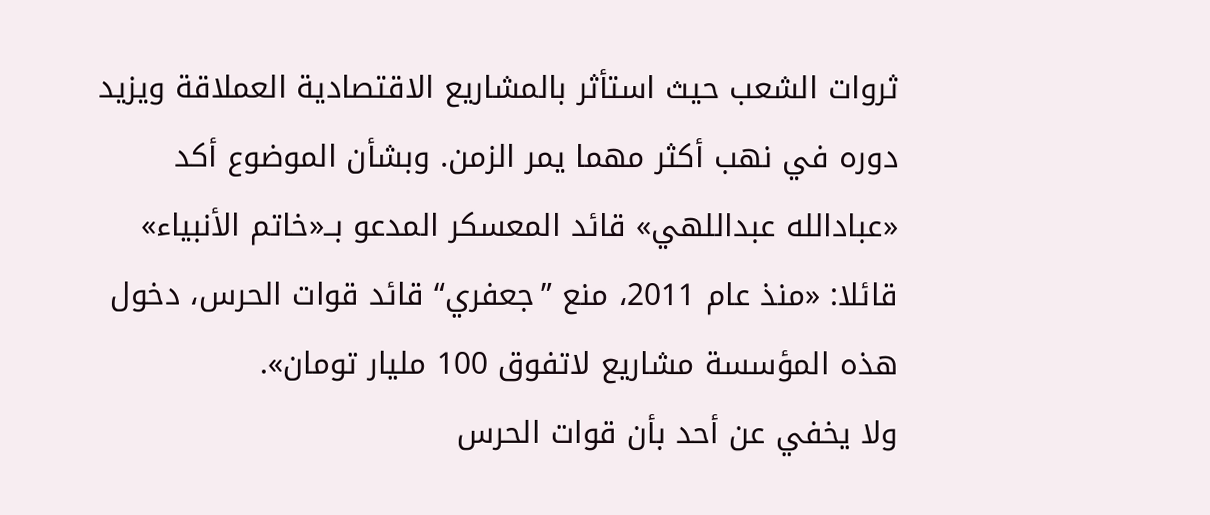ثروات الشعب حيث استأثر بالمشاريع الاقتصادية العملاقة ويزيد دوره في نهب أكثر مهما يمر الزمن. وبشأن الموضوع أكد «عبادالله عبداللهي» قائد المعسكر المدعو بــ«خاتم الأنبياء» قائلا: «منذ عام 2011، منع ”جعفري“ قائد قوات الحرس، دخول هذه المؤسسة مشاريع لاتفوق 100 مليار تومان».
ولا يخفي عن أحد بأن قوات الحرس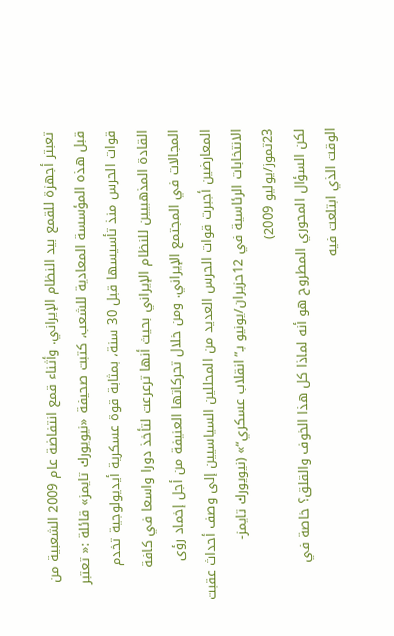تعبتر أجهزة للقمع بيد النظام الإيراني. وأثناء قمع انتفاضة عام 2009 الشعبية من قبل هذه المؤسسة المعادية للشعب، كتبت صحيفة «نيويورك تايمز» قائلة :« تعتبر قوات الحرس منذ تأسيسها قبل 30 سنة، بمثابة قوة عسكرية أيديولوجية تخدم القادة المذهبيين للنظام الإيراني بحيث أنها ترعرعت لتأخذ دورا واسعا في كافة المجالات في المجتمع الإيراني. ومن خلال تحركاتها العنيفة من أجل إخماد رؤى المعارضين أجبرت قوات الحرس العديد من المحللين السياسيين إلى وصف أحداث عقبت الانتخابات الرئاسية في 12حزيران/يونيو بـ”انقلاب عسكري“» (نيويورك تايمز- 23تموز/يوليو 2009)
لكن السؤال المحوري المطروح هو أنه لماذا كل هذا الخوف والقلق؟ خاصة في الوقت الذي ابتلعت فيه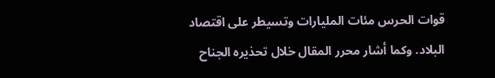قوات الحرس مئات المليارات وتسيطر على اقتصاد البلاد. وكما أشار محرر المقال خلال تحذيره الجناح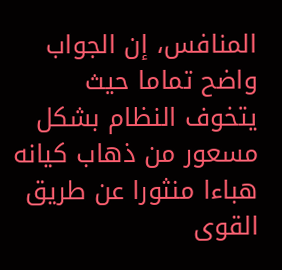المنافس، إن الجواب واضح تماما حيث يتخوف النظام بشكل مسعور من ذهاب كيانه هباءا منثورا عن طريق القوى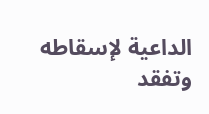الداعية لإسقاطه وتفقد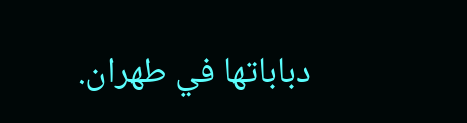دباباتها في طهران.